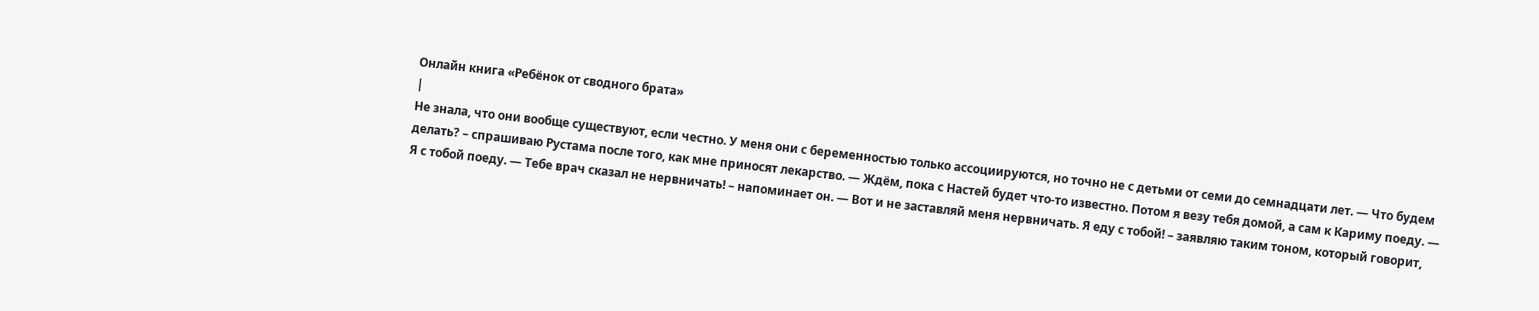Онлайн книга «Ребёнок от сводного брата»
|
Не знала, что они вообще существуют, если честно. У меня они с беременностью только ассоциируются, но точно не с детьми от семи до семнадцати лет. — Что будем делать? – спрашиваю Рустама после того, как мне приносят лекарство. — Ждём, пока с Настей будет что-то известно. Потом я везу тебя домой, а сам к Кариму поеду. — Я с тобой поеду. — Тебе врач сказал не нервничать! – напоминает он. — Вот и не заставляй меня нервничать. Я еду с тобой! – заявляю таким тоном, который говорит,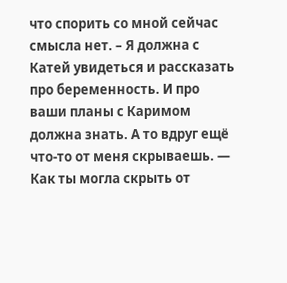что спорить со мной сейчас смысла нет. – Я должна с Катей увидеться и рассказать про беременность. И про ваши планы с Каримом должна знать. А то вдруг ещё что-то от меня скрываешь. — Как ты могла скрыть от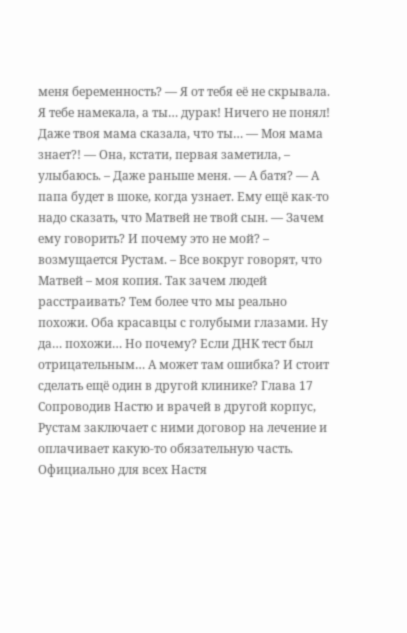меня беременность? — Я от тебя её не скрывала. Я тебе намекала, а ты… дурак! Ничего не понял! Даже твоя мама сказала, что ты… — Моя мама знает?! — Она, кстати, первая заметила, – улыбаюсь. – Даже раньше меня. — А батя? — А папа будет в шоке, когда узнает. Ему ещё как-то надо сказать, что Матвей не твой сын. — Зачем ему говорить? И почему это не мой? – возмущается Рустам. – Все вокруг говорят, что Матвей – моя копия. Так зачем людей расстраивать? Тем более что мы реально похожи. Оба красавцы с голубыми глазами. Ну да… похожи… Но почему? Если ДНК тест был отрицательным… А может там ошибка? И стоит сделать ещё один в другой клинике? Глава 17 Сопроводив Настю и врачей в другой корпус, Рустам заключает с ними договор на лечение и оплачивает какую-то обязательную часть. Официально для всех Настя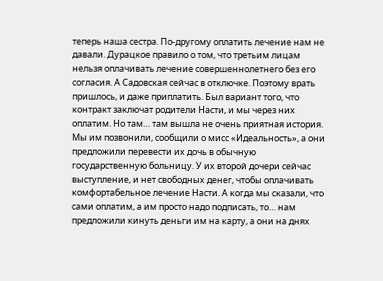теперь наша сестра. По-другому оплатить лечение нам не давали. Дурацкое правило о том, что третьим лицам нельзя оплачивать лечение совершеннолетнего без его согласия. А Садовская сейчас в отключке. Поэтому врать пришлось, и даже приплатить. Был вариант того, что контракт заключат родители Насти, и мы через них оплатим. Но там… там вышла не очень приятная история. Мы им позвонили, сообщили о мисс «Идеальность», а они предложили перевести их дочь в обычную государственную больницу. У их второй дочери сейчас выступление, и нет свободных денег, чтобы оплачивать комфортабельное лечение Насти. А когда мы сказали, что сами оплатим, а им просто надо подписать, то… нам предложили кинуть деньги им на карту, а они на днях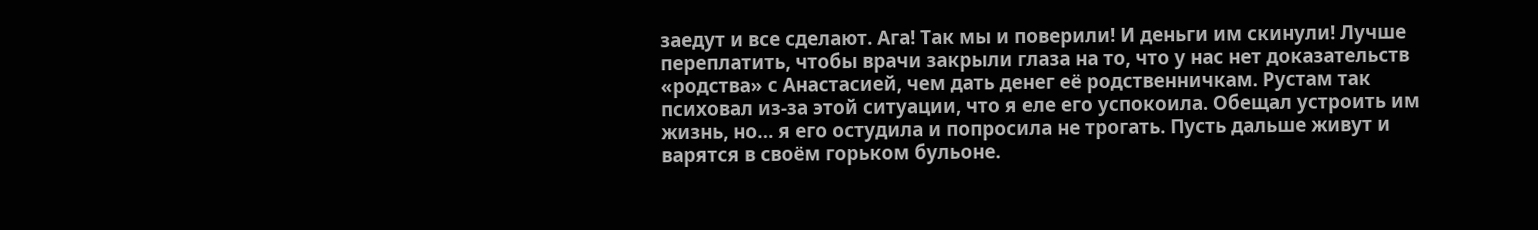заедут и все сделают. Ага! Так мы и поверили! И деньги им скинули! Лучше переплатить, чтобы врачи закрыли глаза на то, что у нас нет доказательств «родства» с Анастасией, чем дать денег её родственничкам. Рустам так психовал из-за этой ситуации, что я еле его успокоила. Обещал устроить им жизнь, но… я его остудила и попросила не трогать. Пусть дальше живут и варятся в своём горьком бульоне.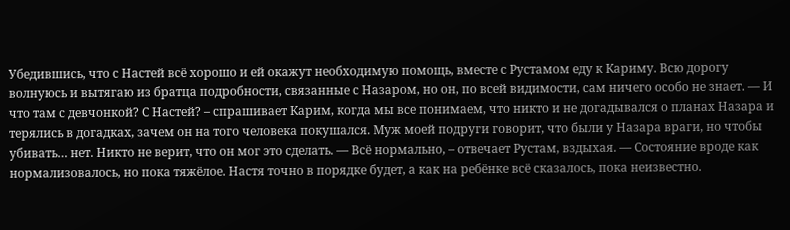Убедившись, что с Настей всё хорошо и ей окажут необходимую помощь, вместе с Рустамом еду к Кариму. Всю дорогу волнуюсь и вытягаю из братца подробности, связанные с Назаром, но он, по всей видимости, сам ничего особо не знает. — И что там с девчонкой? С Настей? – спрашивает Карим, когда мы все понимаем, что никто и не догадывался о планах Назара и терялись в догадках, зачем он на того человека покушался. Муж моей подруги говорит, что были у Назара враги, но чтобы убивать… нет. Никто не верит, что он мог это сделать. — Всё нормально, – отвечает Рустам, вздыхая. — Состояние вроде как нормализовалось, но пока тяжёлое. Настя точно в порядке будет, а как на ребёнке всё сказалось, пока неизвестно.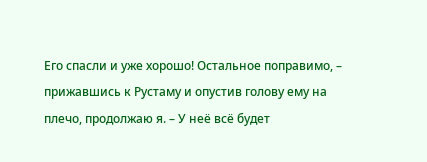Его спасли и уже хорошо! Остальное поправимо, – прижавшись к Рустаму и опустив голову ему на плечо, продолжаю я. – У неё всё будет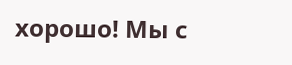хорошо! Мы с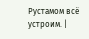Рустамом всё устроим. |